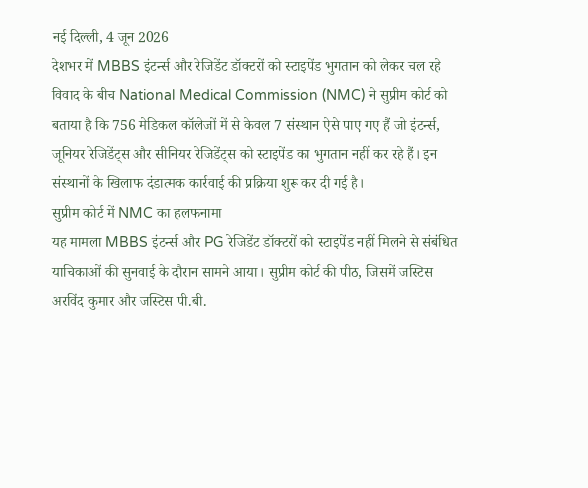नई दिल्ली, 4 जून 2026
देशभर में MBBS इंटर्न्स और रेजिडेंट डॉक्टरों को स्टाइपेंड भुगतान को लेकर चल रहे विवाद के बीच National Medical Commission (NMC) ने सुप्रीम कोर्ट को बताया है कि 756 मेडिकल कॉलेजों में से केवल 7 संस्थान ऐसे पाए गए हैं जो इंटर्न्स, जूनियर रेजिडेंट्स और सीनियर रेजिडेंट्स को स्टाइपेंड का भुगतान नहीं कर रहे हैं। इन संस्थानों के खिलाफ दंडात्मक कार्रवाई की प्रक्रिया शुरू कर दी गई है।
सुप्रीम कोर्ट में NMC का हलफनामा
यह मामला MBBS इंटर्न्स और PG रेजिडेंट डॉक्टरों को स्टाइपेंड नहीं मिलने से संबंधित याचिकाओं की सुनवाई के दौरान सामने आया। सुप्रीम कोर्ट की पीठ, जिसमें जस्टिस अरविंद कुमार और जस्टिस पी.बी.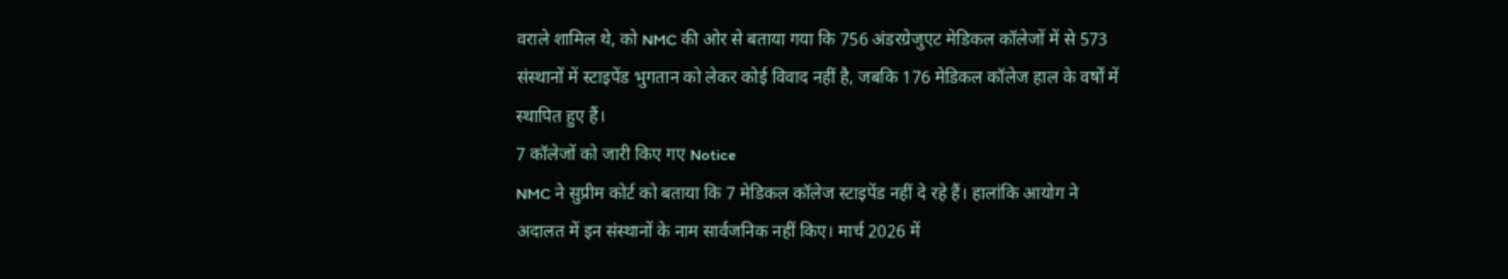वराले शामिल थे, को NMC की ओर से बताया गया कि 756 अंडरग्रेजुएट मेडिकल कॉलेजों में से 573 संस्थानों में स्टाइपेंड भुगतान को लेकर कोई विवाद नहीं है, जबकि 176 मेडिकल कॉलेज हाल के वर्षों में स्थापित हुए हैं।
7 कॉलेजों को जारी किए गए Notice
NMC ने सुप्रीम कोर्ट को बताया कि 7 मेडिकल कॉलेज स्टाइपेंड नहीं दे रहे हैं। हालांकि आयोग ने अदालत में इन संस्थानों के नाम सार्वजनिक नहीं किए। मार्च 2026 में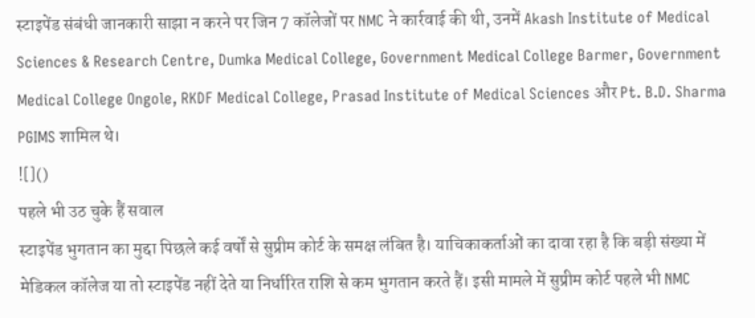स्टाइपेंड संबंधी जानकारी साझा न करने पर जिन 7 कॉलेजों पर NMC ने कार्रवाई की थी, उनमें Akash Institute of Medical Sciences & Research Centre, Dumka Medical College, Government Medical College Barmer, Government Medical College Ongole, RKDF Medical College, Prasad Institute of Medical Sciences और Pt. B.D. Sharma PGIMS शामिल थे।
![]()
पहले भी उठ चुके हैं सवाल
स्टाइपेंड भुगतान का मुद्दा पिछले कई वर्षों से सुप्रीम कोर्ट के समक्ष लंबित है। याचिकाकर्ताओं का दावा रहा है कि बड़ी संख्या में मेडिकल कॉलेज या तो स्टाइपेंड नहीं देते या निर्धारित राशि से कम भुगतान करते हैं। इसी मामले में सुप्रीम कोर्ट पहले भी NMC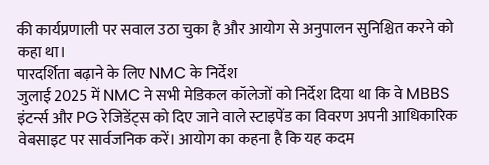की कार्यप्रणाली पर सवाल उठा चुका है और आयोग से अनुपालन सुनिश्चित करने को कहा था।
पारदर्शिता बढ़ाने के लिए NMC के निर्देश
जुलाई 2025 में NMC ने सभी मेडिकल कॉलेजों को निर्देश दिया था कि वे MBBS इंटर्न्स और PG रेजिडेंट्स को दिए जाने वाले स्टाइपेंड का विवरण अपनी आधिकारिक वेबसाइट पर सार्वजनिक करें। आयोग का कहना है कि यह कदम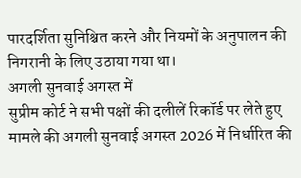पारदर्शिता सुनिश्चित करने और नियमों के अनुपालन की निगरानी के लिए उठाया गया था।
अगली सुनवाई अगस्त में
सुप्रीम कोर्ट ने सभी पक्षों की दलीलें रिकॉर्ड पर लेते हुए मामले की अगली सुनवाई अगस्त 2026 में निर्धारित की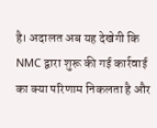है। अदालत अब यह देखेगी कि NMC द्वारा शुरू की गई कार्रवाई का क्या परिणाम निकलता है और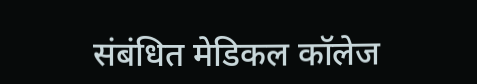संबंधित मेडिकल कॉलेज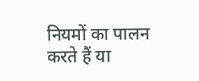नियमों का पालन करते हैं या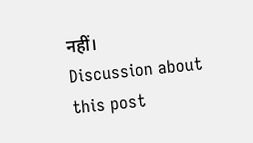नहीं।
Discussion about this post